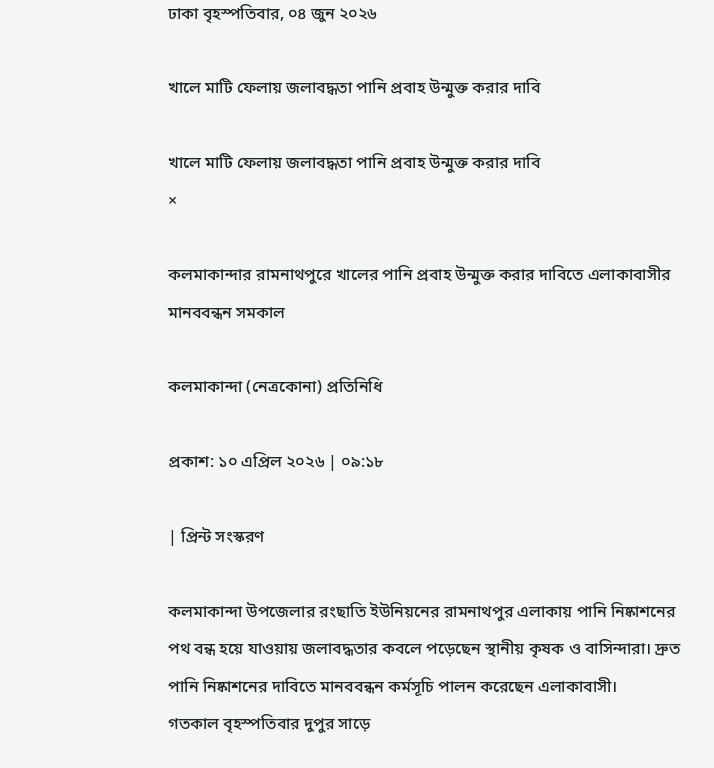ঢাকা বৃহস্পতিবার, ০৪ জুন ২০২৬

খালে মাটি ফেলায় জলাবদ্ধতা পানি প্রবাহ উন্মুক্ত করার দাবি

খালে মাটি ফেলায় জলাবদ্ধতা পানি প্রবাহ উন্মুক্ত করার দাবি
×

কলমাকান্দার রামনাথপুরে খালের পানি প্রবাহ উন্মুক্ত করার দাবিতে এলাকাবাসীর মানববন্ধন সমকাল

কলমাকান্দা (নেত্রকোনা) প্রতিনিধি

প্রকাশ: ১০ এপ্রিল ২০২৬ | ০৯:১৮

| প্রিন্ট সংস্করণ

কলমাকান্দা উপজেলার রংছাতি ইউনিয়নের রামনাথপুর এলাকায় পানি নিষ্কাশনের পথ বন্ধ হয়ে যাওয়ায় জলাবদ্ধতার কবলে পড়েছেন স্থানীয় কৃষক ও বাসিন্দারা। দ্রুত পানি নিষ্কাশনের দাবিতে মানববন্ধন কর্মসূচি পালন করেছেন এলাকাবাসী।
গতকাল বৃহস্পতিবার দুপুর সাড়ে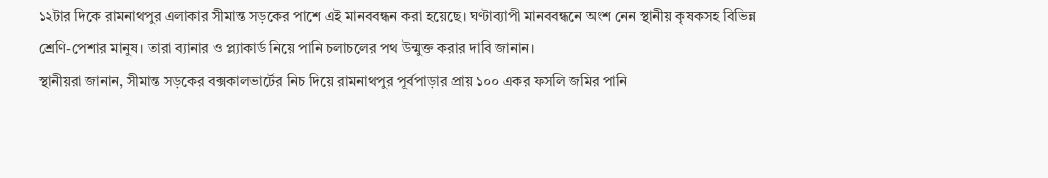১২টার দিকে রামনাথপুর এলাকার সীমান্ত সড়কের পাশে এই মানববন্ধন করা হয়েছে। ঘণ্টাব্যাপী মানববন্ধনে অংশ নেন স্থানীয় কৃষকসহ বিভিন্ন শ্রেণি-পেশার মানুষ। তারা ব্যানার ও প্ল্যাকার্ড নিয়ে পানি চলাচলের পথ উন্মুক্ত করার দাবি জানান।
স্থানীয়রা জানান, সীমান্ত সড়কের বক্সকালভার্টের নিচ দিয়ে রামনাথপুর পূর্বপাড়ার প্রায় ১০০ একর ফসলি জমির পানি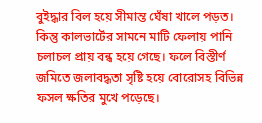বুইদ্ধার বিল হয়ে সীমান্ত ঘেঁষা খালে পড়ত। কিন্তু কালভার্টের সামনে মাটি ফেলায় পানি চলাচল প্রায় বন্ধ হয়ে গেছে। ফলে বিস্তীর্ণ জমিতে জলাবদ্ধতা সৃষ্টি হয়ে বোরোসহ বিভিন্ন ফসল ক্ষতির মুখে পড়েছে।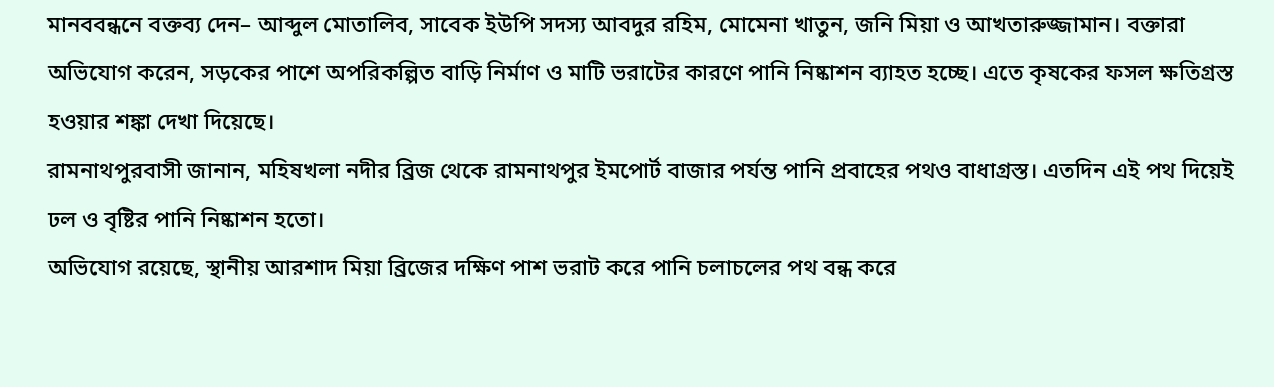মানববন্ধনে বক্তব্য দেন– আব্দুল মোতালিব, সাবেক ইউপি সদস্য আবদুর রহিম, মোমেনা খাতুন, জনি মিয়া ও আখতারুজ্জামান। বক্তারা অভিযোগ করেন, সড়কের পাশে অপরিকল্পিত বাড়ি নির্মাণ ও মাটি ভরাটের কারণে পানি নিষ্কাশন ব্যাহত হচ্ছে। এতে কৃষকের ফসল ক্ষতিগ্রস্ত হওয়ার শঙ্কা দেখা দিয়েছে।
রামনাথপুরবাসী জানান, মহিষখলা নদীর ব্রিজ থেকে রামনাথপুর ইমপোর্ট বাজার পর্যন্ত পানি প্রবাহের পথও বাধাগ্রস্ত। এতদিন এই পথ দিয়েই ঢল ও বৃষ্টির পানি নিষ্কাশন হতো।
অভিযোগ রয়েছে, স্থানীয় আরশাদ মিয়া ব্রিজের দক্ষিণ পাশ ভরাট করে পানি চলাচলের পথ বন্ধ করে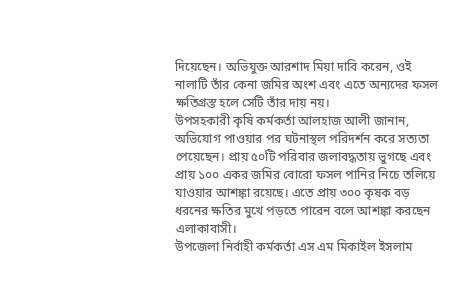দিয়েছেন। অভিযুক্ত আরশাদ মিয়া দাবি করেন, ওই নালাটি তাঁর কেনা জমির অংশ এবং এতে অন্যদের ফসল ক্ষতিগ্রস্ত হলে সেটি তাঁর দায় নয়।
উপসহকারী কৃষি কর্মকর্তা আলহাজ আলী জানান, অভিযোগ পাওয়ার পর ঘটনাস্থল পরিদর্শন করে সত্যতা পেয়েছেন। প্রায় ৫০টি পরিবার জলাবদ্ধতায় ভুগছে এবং প্রায় ১০০ একর জমির বোরো ফসল পানির নিচে তলিয়ে যাওয়ার আশঙ্কা রয়েছে। এতে প্রায় ৩০০ কৃষক বড় ধরনের ক্ষতির মুখে পড়তে পারেন বলে আশঙ্কা করছেন এলাকাবাসী।
উপজেলা নির্বাহী কর্মকর্তা এস এম মিকাইল ইসলাম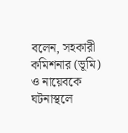বলেন, সহকারী কমিশনার (ভূমি) ও নায়েবকে ঘটনাস্থলে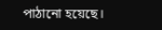পাঠানো হয়েছে।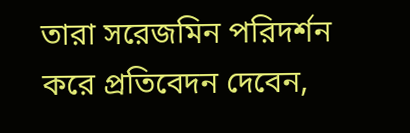তারা সরেজমিন পরিদর্শন করে প্রতিবেদন দেবেন,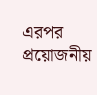এরপর প্রয়োজনীয়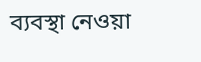ব্যবস্থা নেওয়া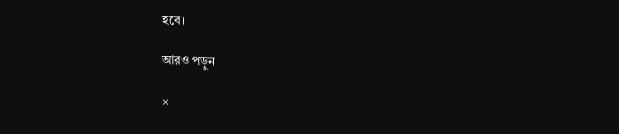হবে।

আরও পড়ুন

×